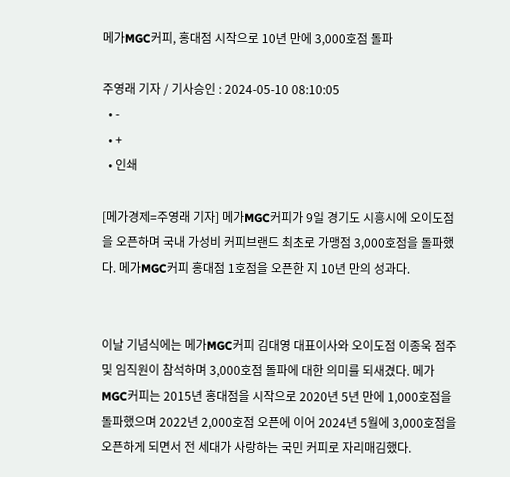메가MGC커피, 홍대점 시작으로 10년 만에 3,000호점 돌파

주영래 기자 / 기사승인 : 2024-05-10 08:10:05
  • -
  • +
  • 인쇄

[메가경제=주영래 기자] 메가MGC커피가 9일 경기도 시흥시에 오이도점을 오픈하며 국내 가성비 커피브랜드 최초로 가맹점 3,000호점을 돌파했다. 메가MGC커피 홍대점 1호점을 오픈한 지 10년 만의 성과다.


이날 기념식에는 메가MGC커피 김대영 대표이사와 오이도점 이종욱 점주 및 임직원이 참석하며 3,000호점 돌파에 대한 의미를 되새겼다. 메가MGC커피는 2015년 홍대점을 시작으로 2020년 5년 만에 1,000호점을 돌파했으며 2022년 2,000호점 오픈에 이어 2024년 5월에 3,000호점을 오픈하게 되면서 전 세대가 사랑하는 국민 커피로 자리매김했다.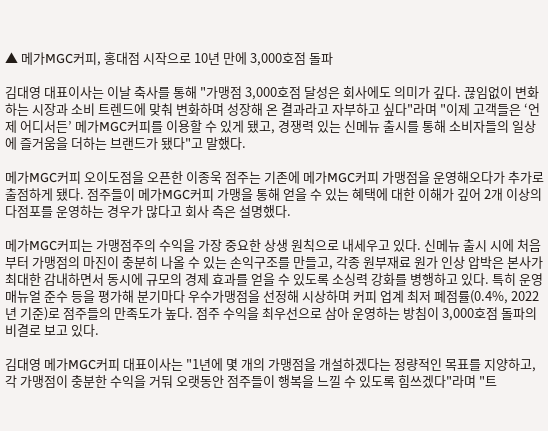▲ 메가MGC커피, 홍대점 시작으로 10년 만에 3,000호점 돌파

김대영 대표이사는 이날 축사를 통해 "가맹점 3,000호점 달성은 회사에도 의미가 깊다. 끊임없이 변화하는 시장과 소비 트렌드에 맞춰 변화하며 성장해 온 결과라고 자부하고 싶다"라며 "이제 고객들은 ‘언제 어디서든’ 메가MGC커피를 이용할 수 있게 됐고, 경쟁력 있는 신메뉴 출시를 통해 소비자들의 일상에 즐거움을 더하는 브랜드가 됐다"고 말했다.

메가MGC커피 오이도점을 오픈한 이종욱 점주는 기존에 메가MGC커피 가맹점을 운영해오다가 추가로 출점하게 됐다. 점주들이 메가MGC커피 가맹을 통해 얻을 수 있는 혜택에 대한 이해가 깊어 2개 이상의 다점포를 운영하는 경우가 많다고 회사 측은 설명했다.

메가MGC커피는 가맹점주의 수익을 가장 중요한 상생 원칙으로 내세우고 있다. 신메뉴 출시 시에 처음부터 가맹점의 마진이 충분히 나올 수 있는 손익구조를 만들고, 각종 원부재료 원가 인상 압박은 본사가 최대한 감내하면서 동시에 규모의 경제 효과를 얻을 수 있도록 소싱력 강화를 병행하고 있다. 특히 운영 매뉴얼 준수 등을 평가해 분기마다 우수가맹점을 선정해 시상하며 커피 업계 최저 폐점률(0.4%, 2022년 기준)로 점주들의 만족도가 높다. 점주 수익을 최우선으로 삼아 운영하는 방침이 3,000호점 돌파의 비결로 보고 있다.

김대영 메가MGC커피 대표이사는 "1년에 몇 개의 가맹점을 개설하겠다는 정량적인 목표를 지양하고, 각 가맹점이 충분한 수익을 거둬 오랫동안 점주들이 행복을 느낄 수 있도록 힘쓰겠다"라며 "트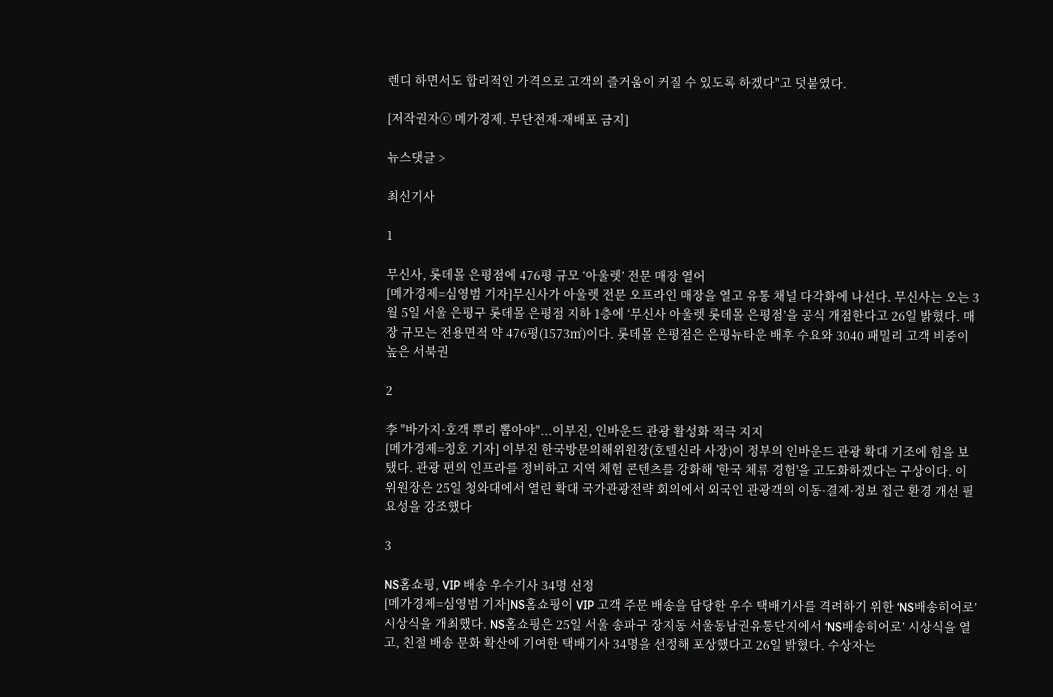렌디 하면서도 합리적인 가격으로 고객의 즐거움이 커질 수 있도록 하겠다"고 덧붙였다.

[저작권자ⓒ 메가경제. 무단전재-재배포 금지]

뉴스댓글 >

최신기사

1

무신사, 롯데몰 은평점에 476평 규모 ‘아울렛’ 전문 매장 열어
[메가경제=심영범 기자]무신사가 아울렛 전문 오프라인 매장을 열고 유통 채널 다각화에 나선다. 무신사는 오는 3월 5일 서울 은평구 롯데몰 은평점 지하 1층에 ‘무신사 아울렛 롯데몰 은평점’을 공식 개점한다고 26일 밝혔다. 매장 규모는 전용면적 약 476평(1573㎡)이다. 롯데몰 은평점은 은평뉴타운 배후 수요와 3040 패밀리 고객 비중이 높은 서북권

2

李 "바가지·호객 뿌리 뽑아야"...이부진, 인바운드 관광 활성화 적극 지지
[메가경제=정호 기자] 이부진 한국방문의해위원장(호텔신라 사장)이 정부의 인바운드 관광 확대 기조에 힘을 보탰다. 관광 편의 인프라를 정비하고 지역 체험 콘텐츠를 강화해 '한국 체류 경험'을 고도화하겠다는 구상이다. 이 위원장은 25일 청와대에서 열린 확대 국가관광전략 회의에서 외국인 관광객의 이동·결제·정보 접근 환경 개선 필요성을 강조했다

3

NS홈쇼핑, VIP 배송 우수기사 34명 선정
[메가경제=심영범 기자]NS홈쇼핑이 VIP 고객 주문 배송을 담당한 우수 택배기사를 격려하기 위한 ‘NS배송히어로’ 시상식을 개최했다. NS홈쇼핑은 25일 서울 송파구 장지동 서울동남권유통단지에서 ‘NS배송히어로’ 시상식을 열고, 친절 배송 문화 확산에 기여한 택배기사 34명을 선정해 포상했다고 26일 밝혔다. 수상자는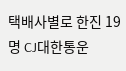택배사별로 한진 19명 CJ대한통운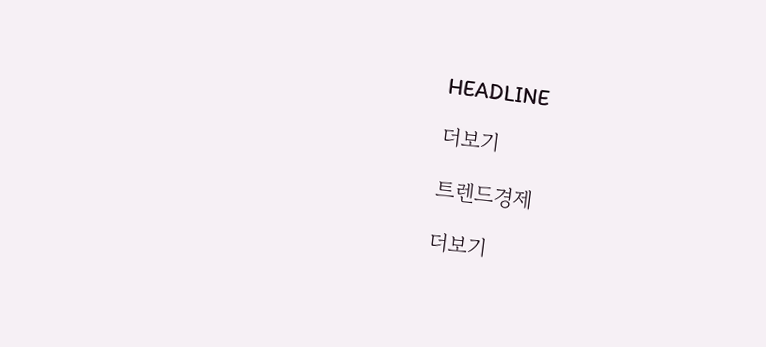HEADLINE

더보기

트렌드경제

더보기